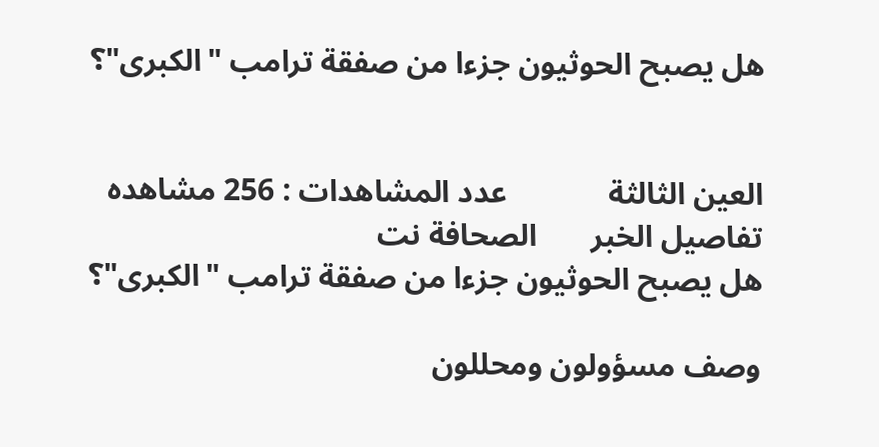هل يصبح الحوثيون جزءا من صفقة ترامب "الكبرى"؟


العين الثالثة             عدد المشاهدات : 256 مشاهده       تفاصيل الخبر       الصحافة نت
هل يصبح الحوثيون جزءا من صفقة ترامب "الكبرى"؟

وصف مسؤولون ومحللون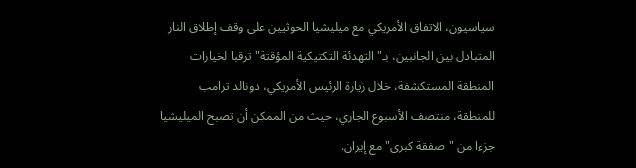سياسيون، الاتفاق الأمريكي مع ميليشيا الحوثيين على وقف إطلاق النار المتبادل بين الجانبين، بـ"التهدئة التكتيكية المؤقتة" ترقبا لخيارات المنطقة المستكشفة، خلال زيارة الرئيس الأمريكي، دونالد ترامب للمنطقة، منتصف الأسبوع الجاري، حيث من الممكن أن تصبح الميليشيا جزءا من "صفقة كبرى" مع إيران.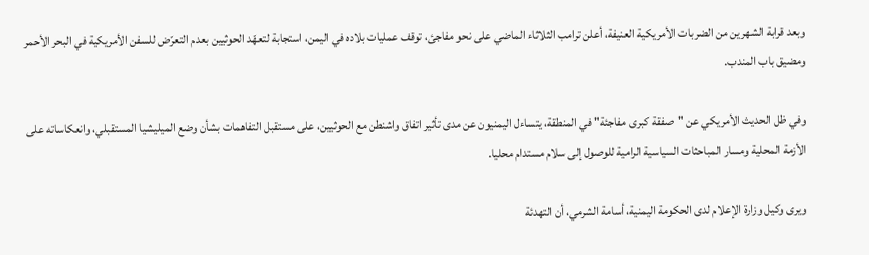وبعد قرابة الشهرين من الضربات الأمريكية العنيفة، أعلن ترامب الثلاثاء الماضي على نحو مفاجئ، توقف عمليات بلاده في اليمن، استجابة لتعهّد الحوثيين بعدم التعرّض للسفن الأمريكية في البحر الأحمر ومضيق باب المندب.

وفي ظل الحديث الأمريكي عن "صفقة كبرى مفاجئة" في المنطقة، يتساءل اليمنيون عن مدى تأثير اتفاق واشنطن مع الحوثيين، على مستقبل التفاهمات بشأن وضع الميليشيا المستقبلي، وانعكاساته على الأزمة المحلية ومسار المباحثات السياسية الرامية للوصول إلى سلام مستدام محليا.

ويرى وكيل وزارة الإعلام لدى الحكومة اليمنية، أسامة الشرمي، أن التهدئة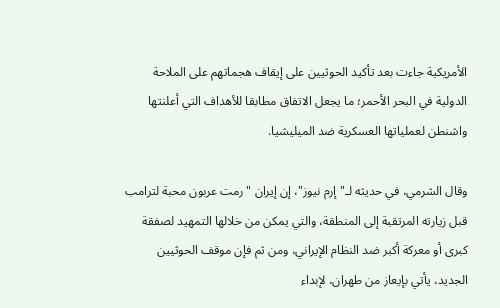الأمريكية جاءت بعد تأكيد الحوثيين على إيقاف هجماتهم على الملاحة الدولية في البحر الأحمر؛ ما يجعل الاتفاق مطابقا للأهداف التي أعلنتها واشنطن لعملياتها العسكرية ضد الميليشيا.

وقال الشرمي، في حديثه لـ"إرم نيوز"، إن إيران "رمت عربون محبة لترامب قبل زيارته المرتقبة إلى المنطقة، والتي يمكن من خلالها التمهيد لصفقة كبرى أو معركة أكبر ضد النظام الإيراني، ومن ثم فإن موقف الحوثيين الجديد، يأتي بإيعاز من طهران، لإبداء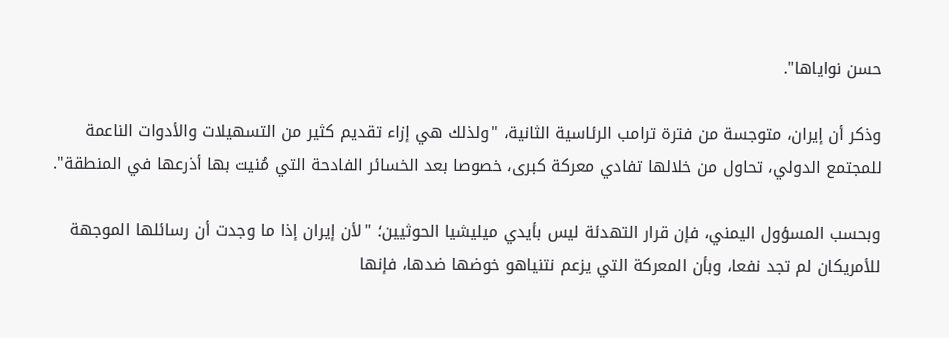حسن نواياها".

وذكر أن إيران، متوجسة من فترة ترامب الرئاسية الثانية، "ولذلك هي إزاء تقديم كثير من التسهيلات والأدوات الناعمة للمجتمع الدولي، تحاول من خلالها تفادي معركة كبرى، خصوصا بعد الخسائر الفادحة التي مُنيت بها أذرعها في المنطقة".

وبحسب المسؤول اليمني، فإن قرار التهدئة ليس بأيدي ميليشيا الحوثيين؛ "لأن إيران إذا ما وجدت أن رسائلها الموجهة للأمريكان لم تجد نفعا، وبأن المعركة التي يزعم نتنياهو خوضها ضدها، فإنها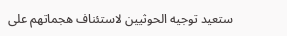ستعيد توجيه الحوثيين لاستئناف هجماتهم على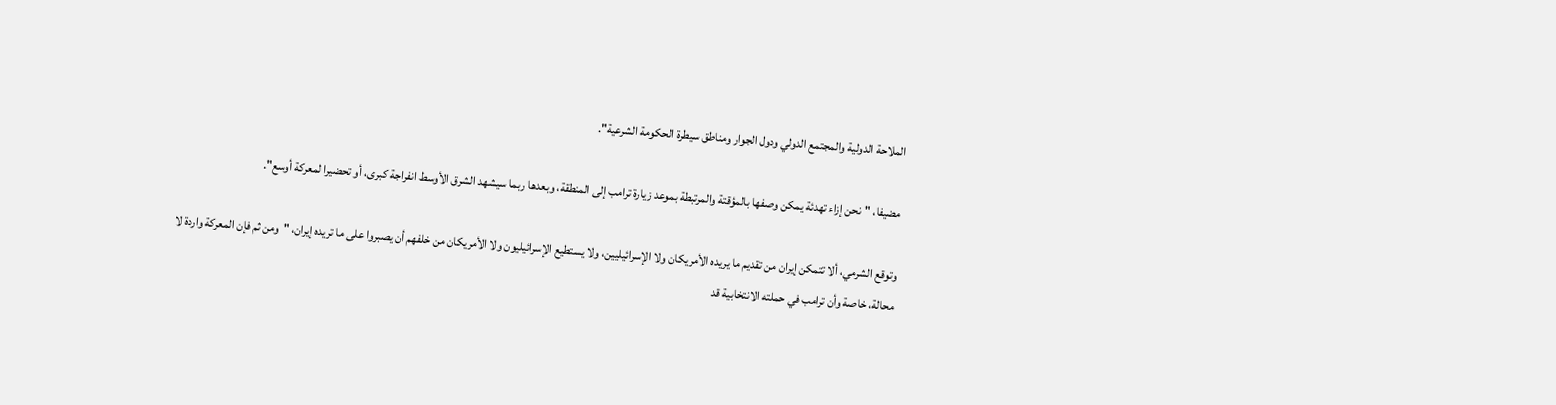الملاحة الدولية والمجتمع الدولي ودول الجوار ومناطق سيطرة الحكومة الشرعية".

مضيفا، "نحن إزاء تهدئة يمكن وصفها بالمؤقتة والمرتبطة بموعد زيارة ترامب إلى المنطقة، وبعدها ربما سيشهد الشرق الأوسط انفراجة كبرى، أو تحضيرا لمعركة أوسع".

وتوقع الشرمي، ألا تتمكن إيران من تقديم ما يريده الأمريكان ولا الإسرائيليين، ولا يستطيع الإسرائيليون ولا الأمريكان من خلفهم أن يصبروا على ما تريده إيران، "ومن ثم فإن المعركة واردة لا محالة، خاصة وأن ترامب في حملته الانتخابية قد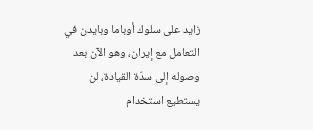زايد على سلوك أوباما وبايدن في التعامل مع إيران، وهو الآن بعد وصوله إلى سدّة القيادة، لن يستطيع استخدام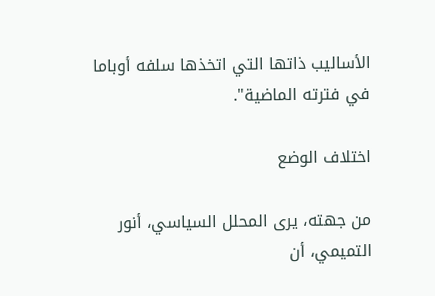الأساليب ذاتها التي اتخذها سلفه أوباما في فترته الماضية".

اختلاف الوضع

من جهته، يرى المحلل السياسي، أنور التميمي، أن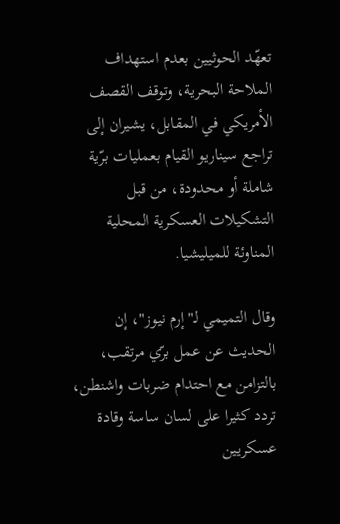تعهّد الحوثيين بعدم استهداف الملاحة البحرية، وتوقف القصف الأمريكي في المقابل، يشيران إلى تراجع سيناريو القيام بعمليات برّية شاملة أو محدودة، من قبل التشكيلات العسكرية المحلية المناوئة للميليشيا.

وقال التميمي لـ"إرم نيوز"، إن الحديث عن عمل برّي مرتقب، بالتزامن مع احتدام ضربات واشنطن، تردد كثيرا على لسان ساسة وقادة عسكريين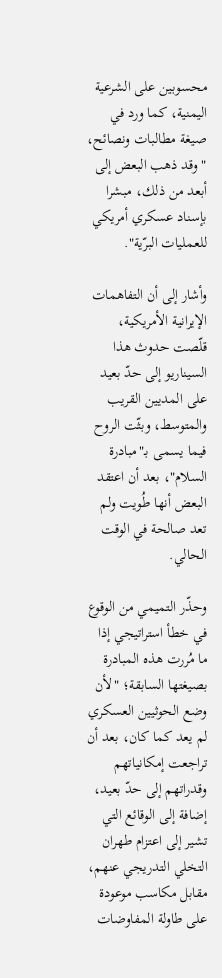محسوبين على الشرعية اليمنية، كما ورد في صيغة مطالبات ونصائح، "وقد ذهب البعض إلى أبعد من ذلك، مبشرا بإسناد عسكري أمريكي للعمليات البرّية".

وأشار إلى أن التفاهمات الإيرانية الأمريكية، قلّصت حدوث هذا السيناريو إلى حدّ بعيد على المديين القريب والمتوسط، وبثّت الروح فيما يسمى بـ"مبادرة السلام"، بعد أن اعتقد البعض أنها طُويت ولم تعد صالحة في الوقت الحالي.

وحذّر التميمي من الوقوع في خطأ استراتيجي إذا ما مُررت هذه المبادرة بصيغتها السابقة؛ "لأن وضع الحوثيين العسكري لم يعد كما كان، بعد أن تراجعت إمكانياتهم وقدراتهم إلى حدّ بعيد، إضافة إلى الوقائع التي تشير إلى اعتزام طهران التخلي التدريجي عنهم، مقابل مكاسب موعودة على طاولة المفاوضات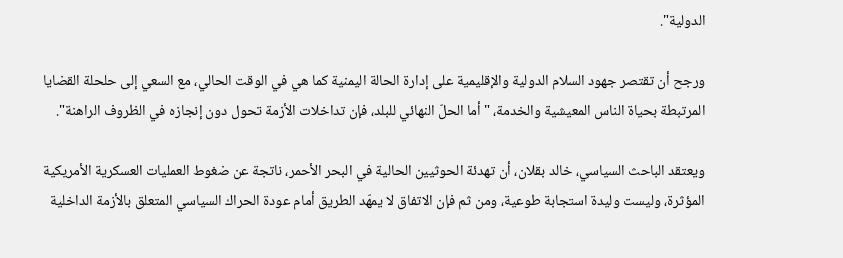الدولية".

ورجح أن تقتصر جهود السلام الدولية والإقليمية على إدارة الحالة اليمنية كما هي في الوقت الحالي، مع السعي إلى حلحلة القضايا المرتبطة بحياة الناس المعيشية والخدمة، "أما الحلّ النهائي للبلد، فإن تداخلات الأزمة تحول دون إنجازه في الظروف الراهنة".

ويعتقد الباحث السياسي، خالد بقلان، أن تهدئة الحوثيين الحالية في البحر الأحمر، ناتجة عن ضغوط العمليات العسكرية الأمريكية المؤثرة، وليست وليدة استجابة طوعية، ومن ثم فإن الاتفاق لا يمهّد الطريق أمام عودة الحراك السياسي المتعلق بالأزمة الداخلية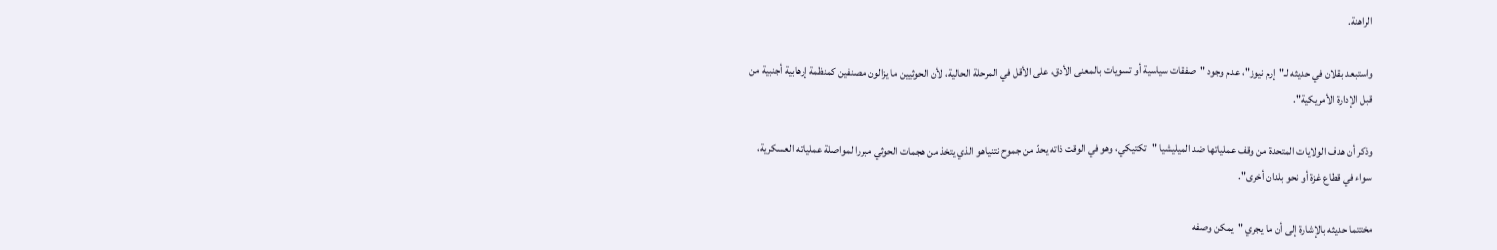الراهنة.

واستبعد بقلان في حديثه لـ"إرم نيوز"، عدم وجود "صفقات سياسية أو تسويات بالمعنى الأدق، على الأقل في المرحلة الحالية، لأن الحوثيين ما يزالون مصنفين كمنظمة إرهابية أجنبية من قبل الإدارة الأمريكية".

وذكر أن هدف الولايات المتحدة من وقف عملياتها ضد الميليشيا "تكتيكي، وهو في الوقت ذاته يحدّ من جموح نتنياهو الذي يتخذ من هجمات الحوثي مبررا لمواصلة عملياته العسكرية، سواء في قطاع غزة أو نحو بلدان أخرى".

مختتما حديثه بالإشارة إلى أن ما يجري "يمكن وصفه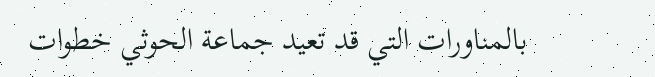بالمناورات التي قد تعيد جماعة الحوثي خطوات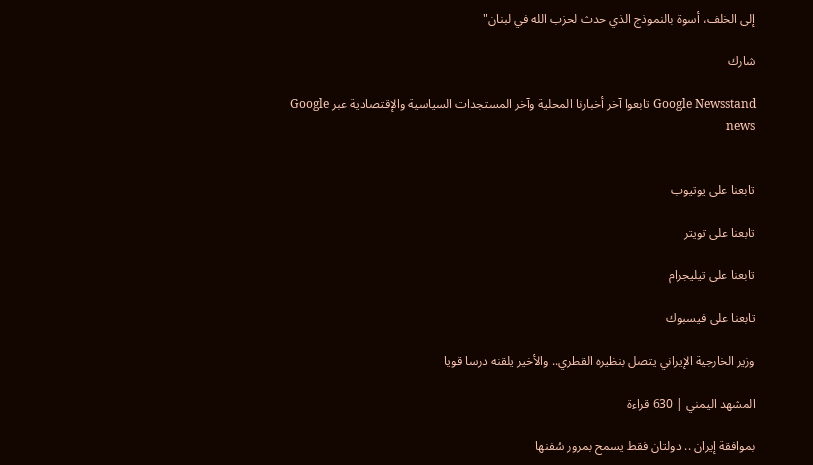إلى الخلف، أسوة بالنموذج الذي حدث لحزب الله في لبنان"

شارك

Google Newsstand تابعوا آخر أخبارنا المحلية وآخر المستجدات السياسية والإقتصادية عبر Google news


تابعنا على يوتيوب

تابعنا على تويتر

تابعنا على تيليجرام

تابعنا على فيسبوك

وزير الخارجية الإيراني يتصل بنظيره القطري.. والأخير يلقنه درسا قويا

المشهد اليمني | 630 قراءة

بموافقة إيران .. دولتان فقط يسمح بمرور سُفنها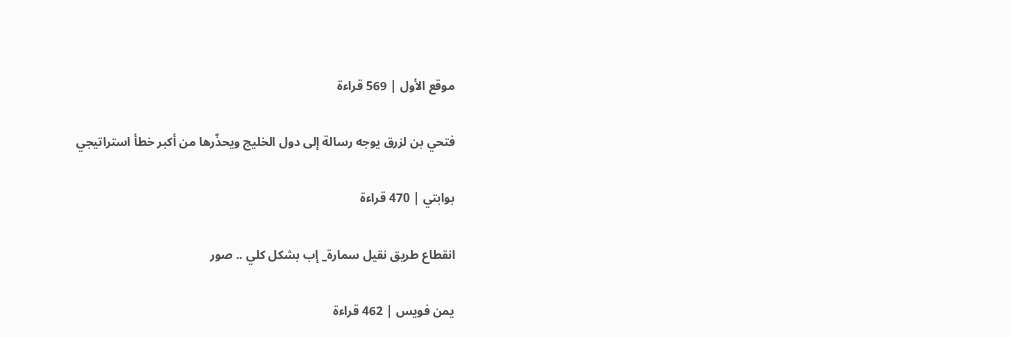موقع الأول | 569 قراءة

فتحي بن لزرق يوجه رسالة إلى دول الخليج ويحذّرها من أكبر خطأ استراتيجي

بوابتي | 470 قراءة

انقطاع طريق نقيل سمارة_ إب بشكل كلي .. صور

يمن فويس | 462 قراءة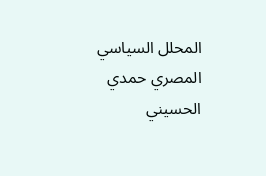المحلل السياسي المصري حمدي الحسيني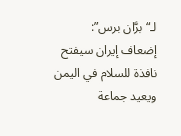لـ“برَّان برس”: إضعاف إيران سيفتح نافذة للسلام في اليمن ويعيد جماعة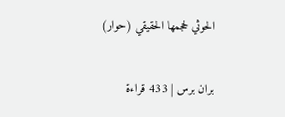الحوثي لحجمها الحقيقي (حوار)

بران برس | 433 قراءة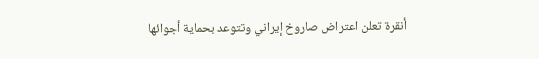أنقرة تعلن اعتراض صاروخ إيراني وتتوعد بحماية أجوائها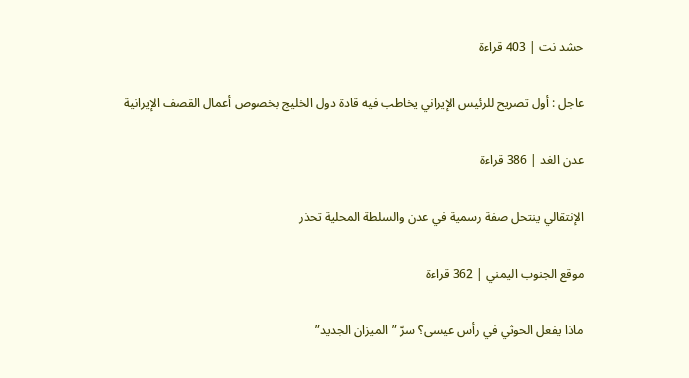حشد نت | 403 قراءة

عاجل : أول تصريح للرئيس الإيراني يخاطب فيه قادة دول الخليج بخصوص أعمال القصف الإيرانية

عدن الغد | 386 قراءة

الإنتقالي ينتحل صفة رسمية في عدن والسلطة المحلية تحذر

موقع الجنوب اليمني | 362 قراءة

ماذا يفعل الحوثي في رأس عيسى؟ سرّ ”الميزان الجديد”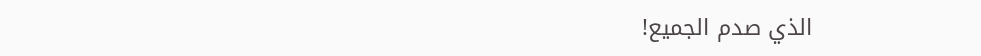الذي صدم الجميع!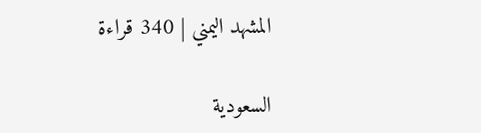المشهد اليمني | 340 قراءة

السعودية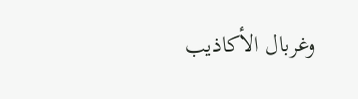وغربال الأكاذيب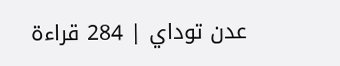عدن توداي | 284 قراءة